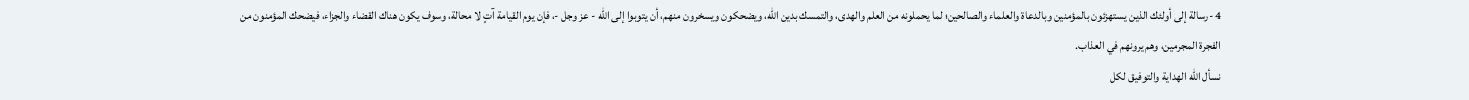4 -رسالة إلى أولئك الذين يستهزئون بالمؤمنين وبالدعاة والعلماء والصالحين؛ لما يحملونه من العلم والهدى، والتمسك بدين الله، ويضحكون ويسخرون منهم، أن يتوبوا إلى الله - عز وجل -، فإن يوم القيامة آتٍ لا محالة، وسوف يكون هناك القضاء والجزاء، فيضحك المؤمنون من الفجرة المجرمين، وهم يرونهم في العذاب.
نسأل الله الهداية والتوفيق لكل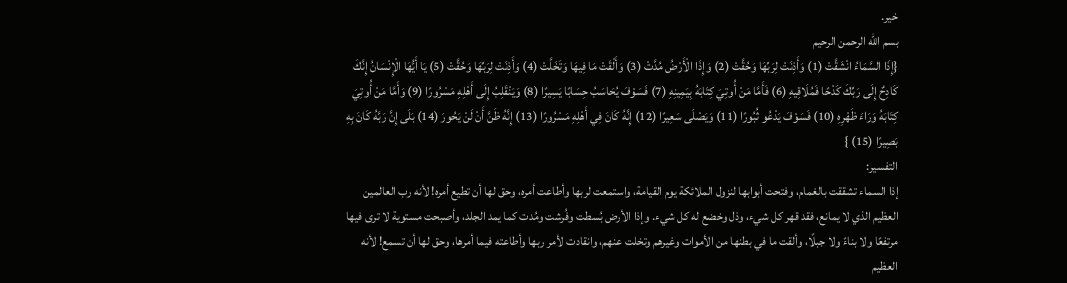خير.
بسم الله الرحمن الرحيم
{إِذَا السَّمَاءُ انْشَقَّتْ (1) وَأَذِنَتْ لِرَبِّهَا وَحُقَّتْ (2) وَإِذَا الْأَرْضُ مُدَّتْ (3) وَأَلْقَتْ مَا فِيهَا وَتَخَلَّتْ (4) وَأَذِنَتْ لِرَبِّهَا وَحُقَّتْ (5) يَا أَيُّهَا الْإِنْسَانُ إِنَّكَ كَادِحٌ إِلَى رَبِّكَ كَدْحًا فَمُلَاقِيهِ (6) فَأَمَّا مَنْ أُوتِيَ كِتَابَهُ بِيَمِينِهِ (7) فَسَوْفَ يُحَاسَبُ حِسَابًا يَسِيرًا (8) وَيَنْقَلِبُ إِلَى أَهْلِهِ مَسْرُورًا (9) وَأَمَّا مَنْ أُوتِيَ كِتَابَهُ وَرَاءَ ظَهْرِهِ (10) فَسَوْفَ يَدْعُو ثُبُورًا (11) وَيَصْلَى سَعِيرًا (12) إِنَّهُ كَانَ فِي أَهْلِهِ مَسْرُورًا (13) إِنَّهُ ظَنَّ أَنْ لَنْ يَحُورَ (14) بَلَى إِنَّ رَبَّهُ كَانَ بِهِ بَصِيرًا (15) }
التفسير:
إذا السماء تشققت بالغمام، وفتحت أبوابها لنزول الملائكة يوم القيامة، واستمعت لربها وأطاعت أمره، وحق لها أن تطيع أمره! لأنه رب العالمين العظيم الذي لا يمانع، فقد قهر كل شيء، وذل وخضع له كل شيء. وإذا الأرض بُسطت وفُرشت ومُدت كما يمد الجلد، وأصبحت مستوية لا ترى فيها مرتفعًا ولا بناءً ولا جبلًا، وألقت ما في بطنها من الأموات وغيرهم وتخلت عنهم، وانقادت لأمر ربها وأطاعته فيما أمرها، وحق لها أن تسمع! لأنه العظيم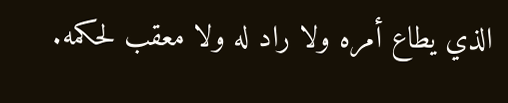الذي يطاع أمره ولا راد له ولا معقب لحكمه.